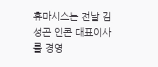휴마시스는 전날 김성곤 인콘 대표이사를 경영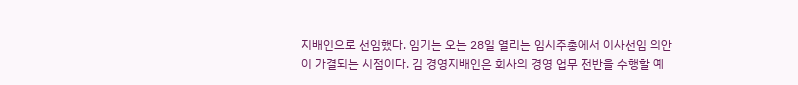지배인으로 선임했다. 임기는 오는 28일 열리는 임시주총에서 이사선임 의안이 가결되는 시점이다. 김 경영지배인은 회사의 경영 업무 전반을 수행할 예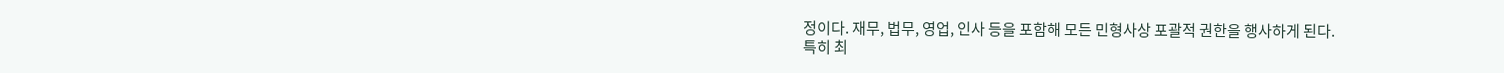정이다. 재무, 법무, 영업, 인사 등을 포함해 모든 민형사상 포괄적 권한을 행사하게 된다.
특히 최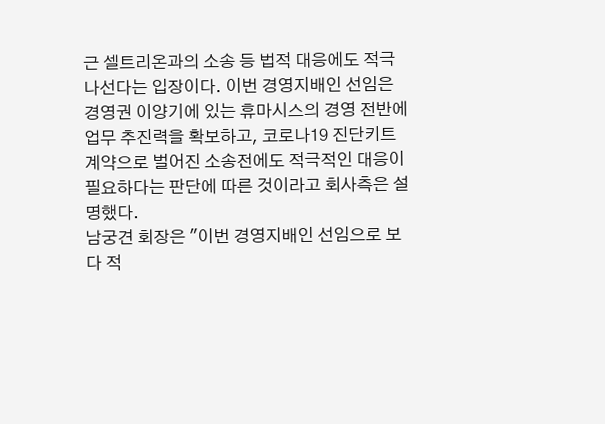근 셀트리온과의 소송 등 법적 대응에도 적극 나선다는 입장이다. 이번 경영지배인 선임은 경영권 이양기에 있는 휴마시스의 경영 전반에 업무 추진력을 확보하고, 코로나19 진단키트 계약으로 벌어진 소송전에도 적극적인 대응이 필요하다는 판단에 따른 것이라고 회사측은 설명했다.
남궁견 회장은 "이번 경영지배인 선임으로 보다 적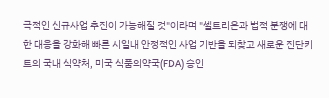극적인 신규사업 추진이 가능해질 것"이라며 "셀트리온과 법적 분쟁에 대한 대응을 강화해 빠른 시일내 안정적인 사업 기반을 되찾고 새로운 진단키트의 국내 식약처, 미국 식품의약국(FDA) 승인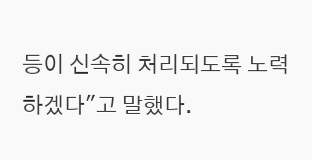등이 신속히 처리되도록 노력하겠다"고 말했다.